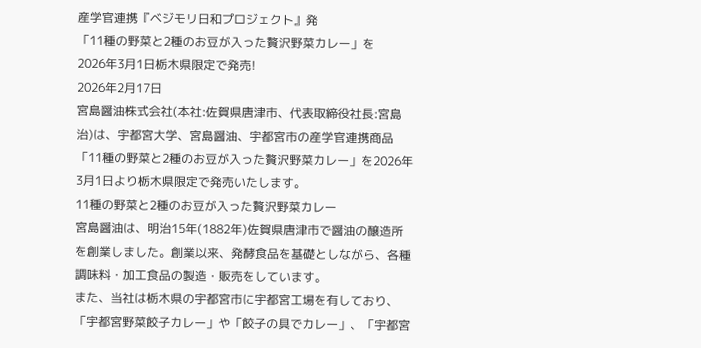産学官連携『ベジモリ日和プロジェクト』発
「11種の野菜と2種のお豆が入った贅沢野菜カレー」を
2026年3月1日栃木県限定で発売!
2026年2月17日
宮島醤油株式会社(本社:佐賀県唐津市、代表取締役社長:宮島治)は、宇都宮大学、宮島醤油、宇都宮市の産学官連携商品「11種の野菜と2種のお豆が入った贅沢野菜カレー」を2026年3月1日より栃木県限定で発売いたします。
11種の野菜と2種のお豆が入った贅沢野菜カレー
宮島醤油は、明治15年(1882年)佐賀県唐津市で醤油の醸造所を創業しました。創業以来、発酵食品を基礎としながら、各種調味料・加工食品の製造・販売をしています。
また、当社は栃木県の宇都宮市に宇都宮工場を有しており、「宇都宮野菜餃子カレー」や「餃子の具でカレー」、「宇都宮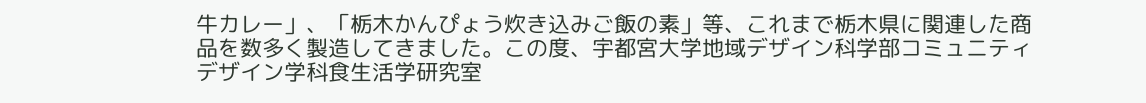牛カレー」、「栃木かんぴょう炊き込みご飯の素」等、これまで栃木県に関連した商品を数多く製造してきました。この度、宇都宮大学地域デザイン科学部コミュニティデザイン学科食生活学研究室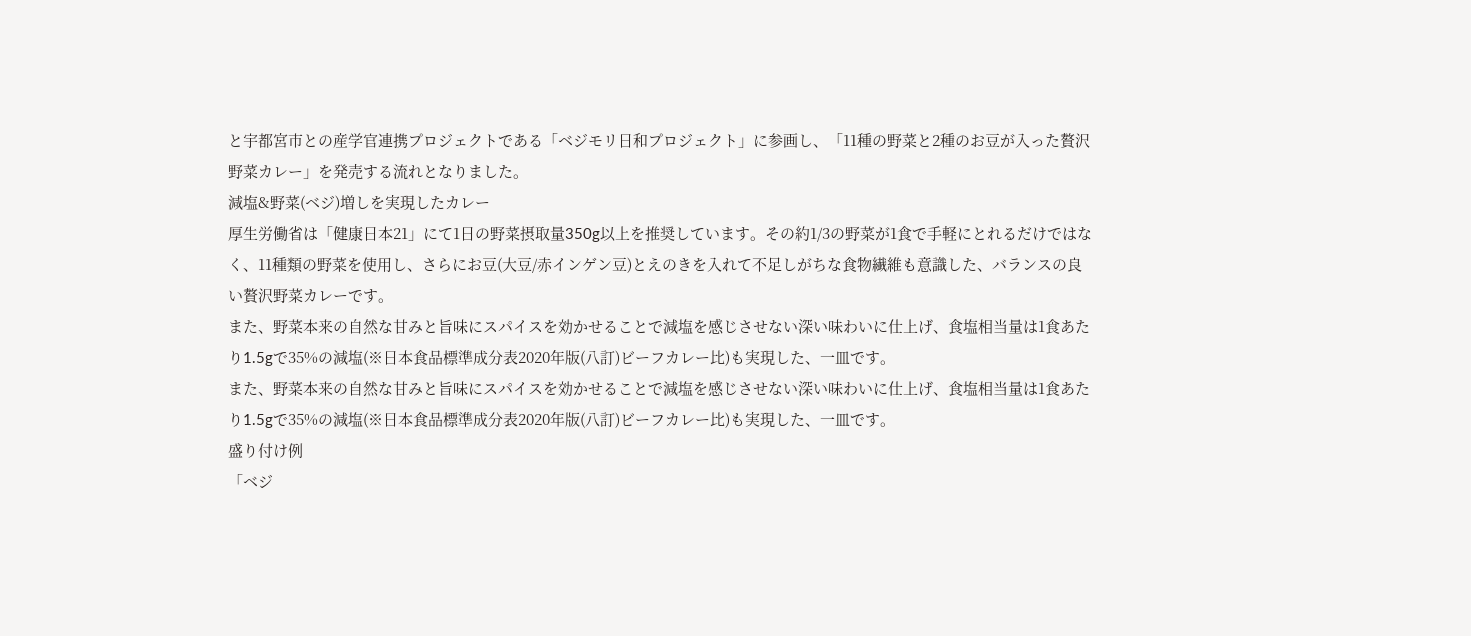と宇都宮市との産学官連携プロジェクトである「ベジモリ日和プロジェクト」に参画し、「11種の野菜と2種のお豆が入った贅沢野菜カレー」を発売する流れとなりました。
減塩&野菜(ベジ)増しを実現したカレー
厚生労働省は「健康日本21」にて1日の野菜摂取量350g以上を推奨しています。その約1/3の野菜が1食で手軽にとれるだけではなく、11種類の野菜を使用し、さらにお豆(大豆/赤インゲン豆)とえのきを入れて不足しがちな食物繊維も意識した、バランスの良い贅沢野菜カレーです。
また、野菜本来の自然な甘みと旨味にスパイスを効かせることで減塩を感じさせない深い味わいに仕上げ、食塩相当量は1食あたり1.5gで35%の減塩(※日本食品標準成分表2020年版(八訂)ビーフカレー比)も実現した、一皿です。
また、野菜本来の自然な甘みと旨味にスパイスを効かせることで減塩を感じさせない深い味わいに仕上げ、食塩相当量は1食あたり1.5gで35%の減塩(※日本食品標準成分表2020年版(八訂)ビーフカレー比)も実現した、一皿です。
盛り付け例
「ベジ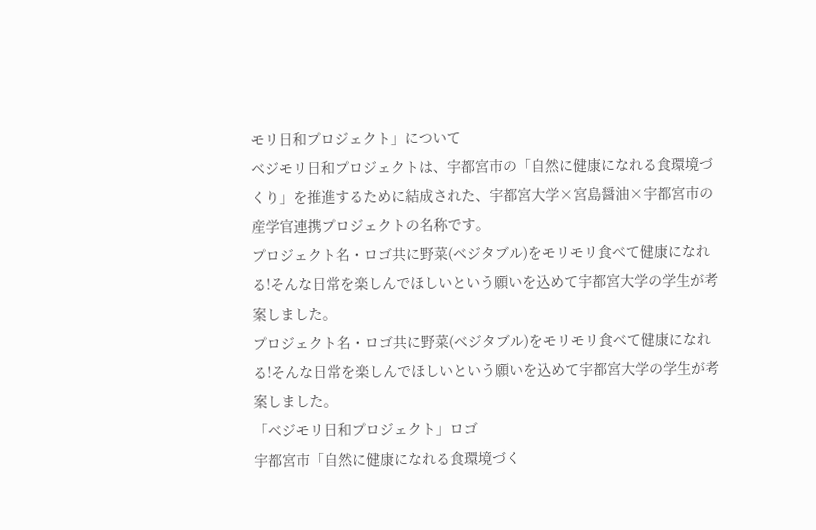モリ日和プロジェクト」について
ベジモリ日和プロジェクトは、宇都宮市の「自然に健康になれる食環境づくり」を推進するために結成された、宇都宮大学×宮島醤油×宇都宮市の産学官連携プロジェクトの名称です。
プロジェクト名・ロゴ共に野菜(ベジタブル)をモリモリ食べて健康になれる!そんな日常を楽しんでほしいという願いを込めて宇都宮大学の学生が考案しました。
プロジェクト名・ロゴ共に野菜(ベジタブル)をモリモリ食べて健康になれる!そんな日常を楽しんでほしいという願いを込めて宇都宮大学の学生が考案しました。
「ベジモリ日和プロジェクト」ロゴ
宇都宮市「自然に健康になれる食環境づく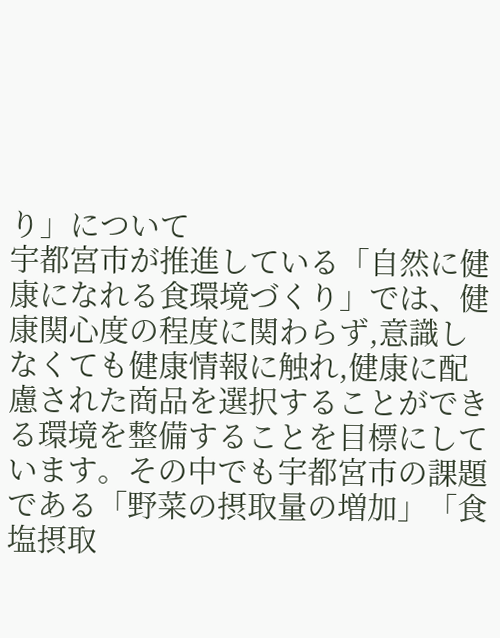り」について
宇都宮市が推進している「自然に健康になれる食環境づくり」では、健康関心度の程度に関わらず,意識しなくても健康情報に触れ,健康に配慮された商品を選択することができる環境を整備することを目標にしています。その中でも宇都宮市の課題である「野菜の摂取量の増加」「食塩摂取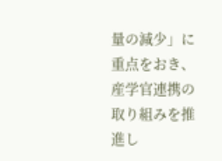量の減少」に重点をおき、産学官連携の取り組みを推進し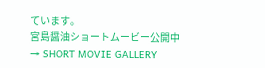ています。
宮島醤油ショートムービー公開中 → SHORT MOVIE GALLERY